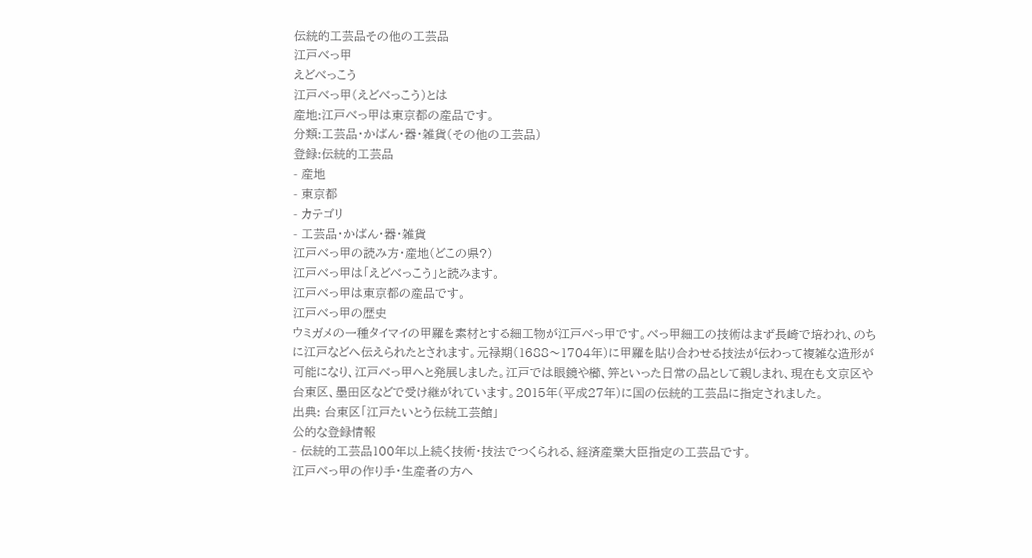伝統的工芸品その他の工芸品
江戸べっ甲
えどべっこう
江戸べっ甲(えどべっこう)とは
産地:江戸べっ甲は東京都の産品です。
分類:工芸品・かばん・器・雑貨(その他の工芸品)
登録:伝統的工芸品
- 産地
- 東京都
- カテゴリ
- 工芸品・かばん・器・雑貨
江戸べっ甲の読み方・産地(どこの県?)
江戸べっ甲は「えどべっこう」と読みます。
江戸べっ甲は東京都の産品です。
江戸べっ甲の歴史
ウミガメの一種タイマイの甲羅を素材とする細工物が江戸べっ甲です。べっ甲細工の技術はまず長崎で培われ、のちに江戸などへ伝えられたとされます。元禄期(1688〜1704年)に甲羅を貼り合わせる技法が伝わって複雑な造形が可能になり、江戸べっ甲へと発展しました。江戸では眼鏡や櫛、笄といった日常の品として親しまれ、現在も文京区や台東区、墨田区などで受け継がれています。2015年(平成27年)に国の伝統的工芸品に指定されました。
出典: 台東区「江戸たいとう伝統工芸館」
公的な登録情報
- 伝統的工芸品100年以上続く技術・技法でつくられる、経済産業大臣指定の工芸品です。
江戸べっ甲の作り手・生産者の方へ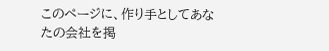このページに、作り手としてあなたの会社を掲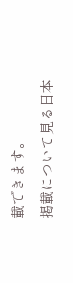載できます。
掲載について見る日本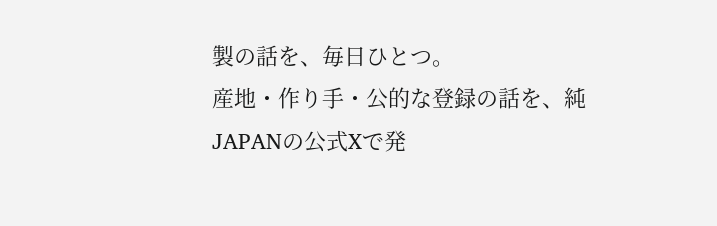製の話を、毎日ひとつ。
産地・作り手・公的な登録の話を、純JAPANの公式Xで発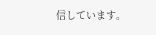信しています。